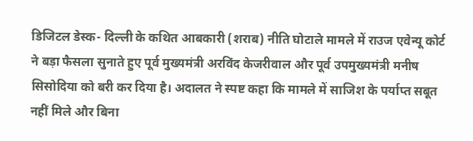डिजिटल डेस्क- दिल्ली के कथित आबकारी (शराब) नीति घोटाले मामले में राउज एवेन्यू कोर्ट ने बड़ा फैसला सुनाते हुए पूर्व मुख्यमंत्री अरविंद केजरीवाल और पूर्व उपमुख्यमंत्री मनीष सिसोदिया को बरी कर दिया है। अदालत ने स्पष्ट कहा कि मामले में साजिश के पर्याप्त सबूत नहीं मिले और बिना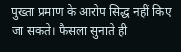पुख्ता प्रमाण के आरोप सिद्ध नहीं किए जा सकते। फैसला सुनाते ही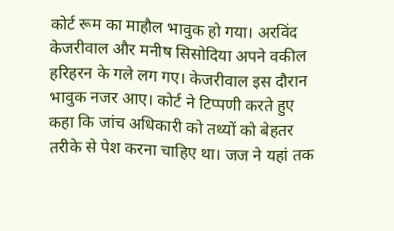कोर्ट रूम का माहौल भावुक हो गया। अरविंद केजरीवाल और मनीष सिसोदिया अपने वकील हरिहरन के गले लग गए। केजरीवाल इस दौरान भावुक नजर आए। कोर्ट ने टिप्पणी करते हुए कहा कि जांच अधिकारी को तथ्यों को बेहतर तरीके से पेश करना चाहिए था। जज ने यहां तक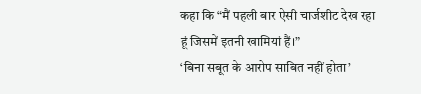कहा कि “मैं पहली बार ऐसी चार्जशीट देख रहा हूं जिसमें इतनी खामियां हैं।”
‘बिना सबूत के आरोप साबित नहीं होता’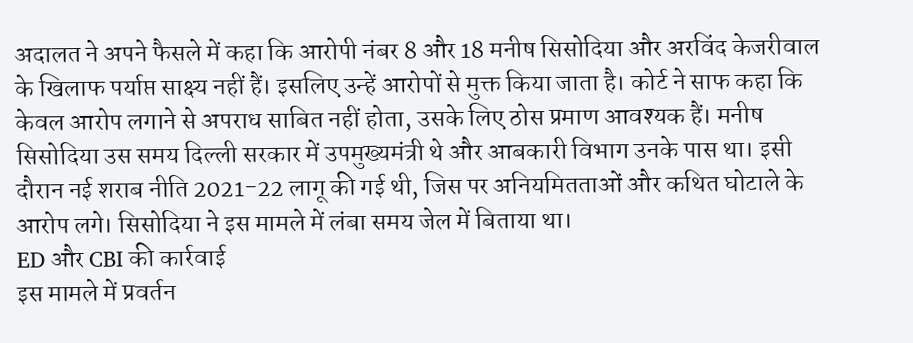अदालत ने अपने फैसले में कहा कि आरोपी नंबर 8 और 18 मनीष सिसोदिया और अरविंद केजरीवाल के खिलाफ पर्याप्त साक्ष्य नहीं हैं। इसलिए उन्हें आरोपों से मुक्त किया जाता है। कोर्ट ने साफ कहा कि केवल आरोप लगाने से अपराध साबित नहीं होता, उसके लिए ठोस प्रमाण आवश्यक हैं। मनीष सिसोदिया उस समय दिल्ली सरकार में उपमुख्यमंत्री थे और आबकारी विभाग उनके पास था। इसी दौरान नई शराब नीति 2021-22 लागू की गई थी, जिस पर अनियमितताओं और कथित घोटाले के आरोप लगे। सिसोदिया ने इस मामले में लंबा समय जेल में बिताया था।
ED और CBI की कार्रवाई
इस मामले में प्रवर्तन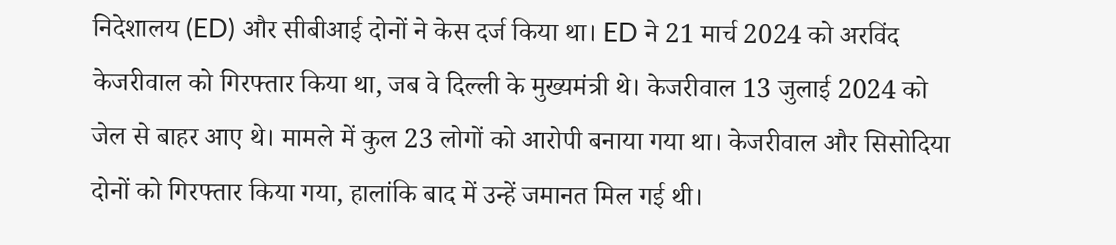निदेशालय (ED) और सीबीआई दोनों ने केस दर्ज किया था। ED ने 21 मार्च 2024 को अरविंद केजरीवाल को गिरफ्तार किया था, जब वे दिल्ली के मुख्यमंत्री थे। केजरीवाल 13 जुलाई 2024 को जेल से बाहर आए थे। मामले में कुल 23 लोगों को आरोपी बनाया गया था। केजरीवाल और सिसोदिया दोनों को गिरफ्तार किया गया, हालांकि बाद में उन्हें जमानत मिल गई थी।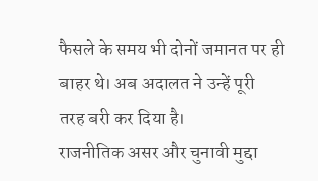फैसले के समय भी दोनों जमानत पर ही बाहर थे। अब अदालत ने उन्हें पूरी तरह बरी कर दिया है।
राजनीतिक असर और चुनावी मुद्दा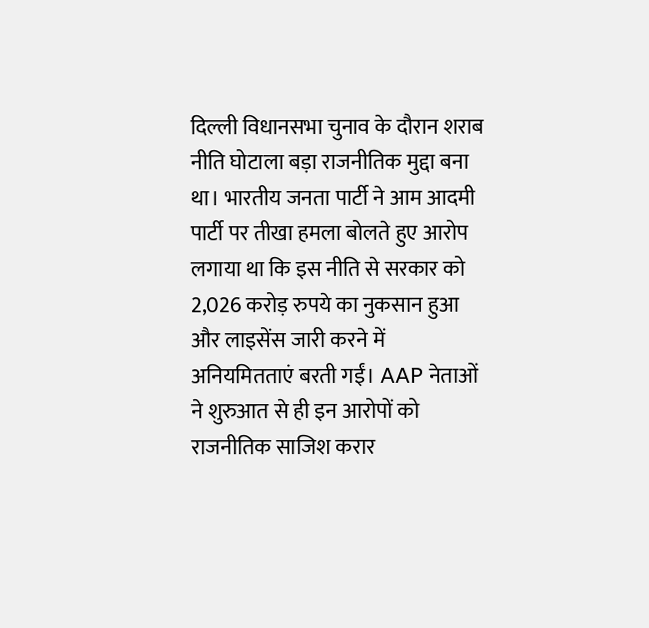दिल्ली विधानसभा चुनाव के दौरान शराब नीति घोटाला बड़ा राजनीतिक मुद्दा बना था। भारतीय जनता पार्टी ने आम आदमी पार्टी पर तीखा हमला बोलते हुए आरोप लगाया था कि इस नीति से सरकार को 2,026 करोड़ रुपये का नुकसान हुआ और लाइसेंस जारी करने में अनियमितताएं बरती गईं। AAP नेताओं ने शुरुआत से ही इन आरोपों को राजनीतिक साजिश करार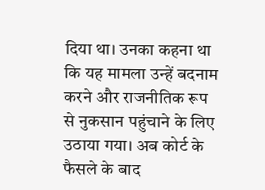दिया था। उनका कहना था कि यह मामला उन्हें बदनाम करने और राजनीतिक रूप से नुकसान पहुंचाने के लिए उठाया गया। अब कोर्ट के फैसले के बाद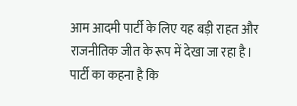आम आदमी पार्टी के लिए यह बड़ी राहत और राजनीतिक जीत के रूप में देखा जा रहा है। पार्टी का कहना है कि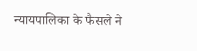न्यायपालिका के फैसले ने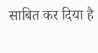साबित कर दिया है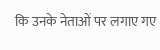कि उनके नेताओं पर लगाए गए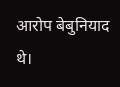आरोप बेबुनियाद थे।